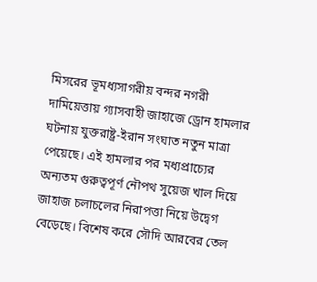মিসরের ভূমধ্যসাগরীয় বন্দর নগরী দামিয়েত্তায় গ্যাসবাহী জাহাজে ড্রোন হামলার ঘটনায় যুক্তরাষ্ট্র-ইরান সংঘাত নতুন মাত্রা পেয়েছে। এই হামলার পর মধ্যপ্রাচ্যের অন্যতম গুরুত্বপূর্ণ নৌপথ সুয়েজ খাল দিয়ে জাহাজ চলাচলের নিরাপত্তা নিয়ে উদ্বেগ বেড়েছে। বিশেষ করে সৌদি আরবের তেল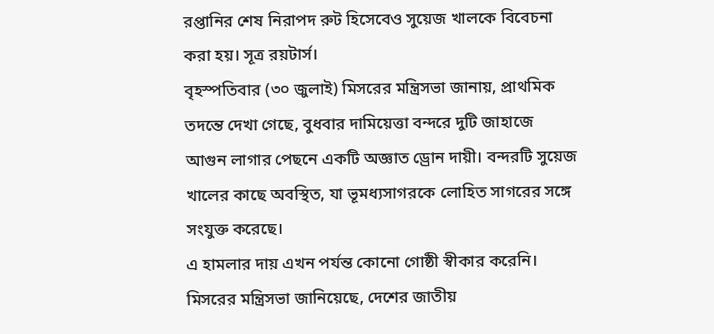রপ্তানির শেষ নিরাপদ রুট হিসেবেও সুয়েজ খালকে বিবেচনা করা হয়। সূত্র রয়টার্স।
বৃহস্পতিবার (৩০ জুলাই) মিসরের মন্ত্রিসভা জানায়, প্রাথমিক তদন্তে দেখা গেছে, বুধবার দামিয়েত্তা বন্দরে দুটি জাহাজে আগুন লাগার পেছনে একটি অজ্ঞাত ড্রোন দায়ী। বন্দরটি সুয়েজ খালের কাছে অবস্থিত, যা ভূমধ্যসাগরকে লোহিত সাগরের সঙ্গে সংযুক্ত করেছে।
এ হামলার দায় এখন পর্যন্ত কোনো গোষ্ঠী স্বীকার করেনি। মিসরের মন্ত্রিসভা জানিয়েছে, দেশের জাতীয়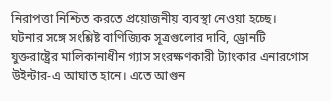নিরাপত্তা নিশ্চিত করতে প্রয়োজনীয় ব্যবস্থা নেওয়া হচ্ছে।
ঘটনার সঙ্গে সংশ্লিষ্ট বাণিজ্যিক সূত্রগুলোর দাবি, ড্রোনটি যুক্তরাষ্ট্রের মালিকানাধীন গ্যাস সংরক্ষণকারী ট্যাংকার এনারগোস উইন্টার-এ আঘাত হানে। এতে আগুন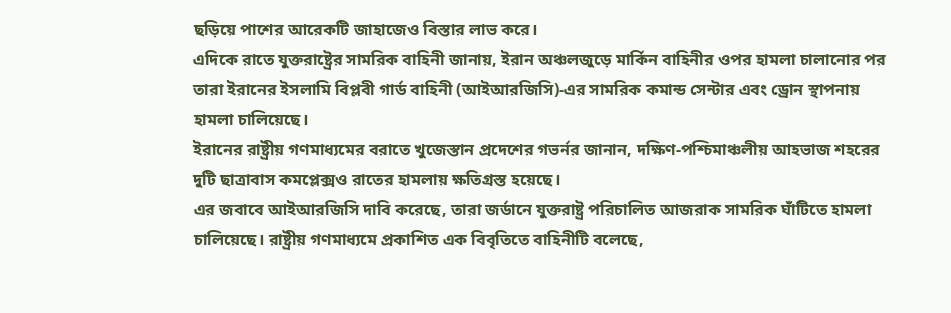ছড়িয়ে পাশের আরেকটি জাহাজেও বিস্তার লাভ করে।
এদিকে রাতে যুক্তরাষ্ট্রের সামরিক বাহিনী জানায়, ইরান অঞ্চলজুড়ে মার্কিন বাহিনীর ওপর হামলা চালানোর পর তারা ইরানের ইসলামি বিপ্লবী গার্ড বাহিনী (আইআরজিসি)-এর সামরিক কমান্ড সেন্টার এবং ড্রোন স্থাপনায় হামলা চালিয়েছে।
ইরানের রাষ্ট্রীয় গণমাধ্যমের বরাতে খুজেস্তান প্রদেশের গভর্নর জানান, দক্ষিণ-পশ্চিমাঞ্চলীয় আহভাজ শহরের দুটি ছাত্রাবাস কমপ্লেক্সও রাতের হামলায় ক্ষতিগ্রস্ত হয়েছে।
এর জবাবে আইআরজিসি দাবি করেছে, তারা জর্ডানে যুক্তরাষ্ট্র পরিচালিত আজরাক সামরিক ঘাঁটিতে হামলা চালিয়েছে। রাষ্ট্রীয় গণমাধ্যমে প্রকাশিত এক বিবৃতিতে বাহিনীটি বলেছে,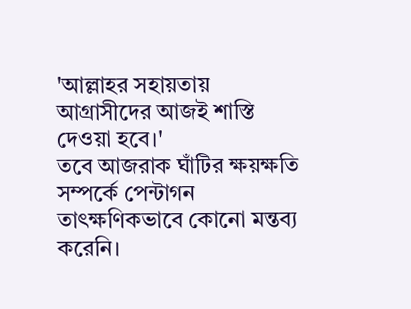'আল্লাহর সহায়তায় আগ্রাসীদের আজই শাস্তি দেওয়া হবে।'
তবে আজরাক ঘাঁটির ক্ষয়ক্ষতি সম্পর্কে পেন্টাগন তাৎক্ষণিকভাবে কোনো মন্তব্য করেনি।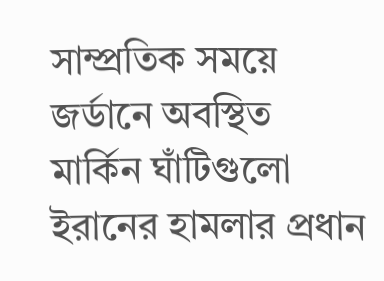সাম্প্রতিক সময়ে জর্ডানে অবস্থিত মার্কিন ঘাঁটিগুলো ইরানের হামলার প্রধান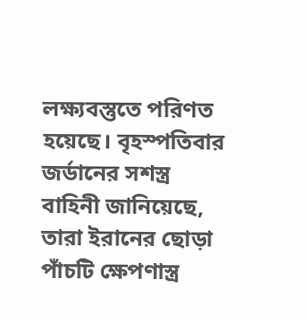লক্ষ্যবস্তুতে পরিণত হয়েছে। বৃহস্পতিবার জর্ডানের সশস্ত্র বাহিনী জানিয়েছে, তারা ইরানের ছোড়া পাঁচটি ক্ষেপণাস্ত্র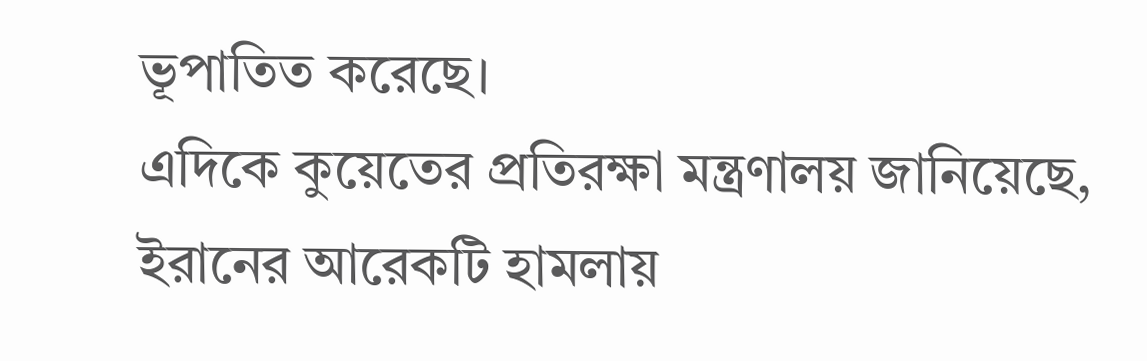ভূপাতিত করেছে।
এদিকে কুয়েতের প্রতিরক্ষা মন্ত্রণালয় জানিয়েছে, ইরানের আরেকটি হামলায়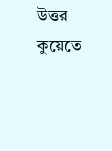উত্তর কুয়েতে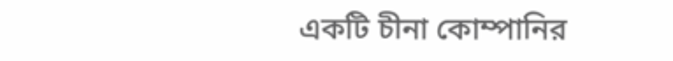একটি চীনা কোম্পানির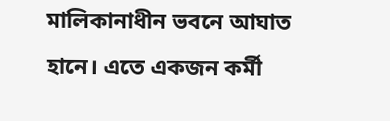মালিকানাধীন ভবনে আঘাত হানে। এতে একজন কর্মী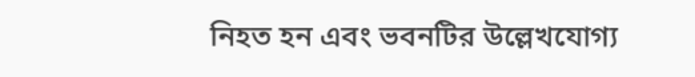নিহত হন এবং ভবনটির উল্লেখযোগ্য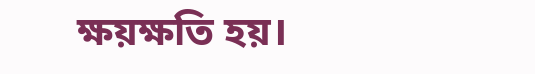ক্ষয়ক্ষতি হয়।